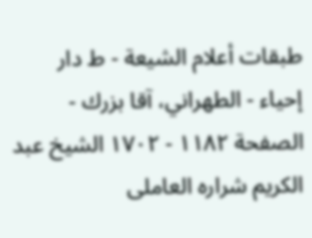طبقات أعلام الشيعة - ط دار إحياء - الطهراني، آقا بزرك - الصفحة ١١٨٢ - ١٧٠٢ الشيخ عبد الكريم شراره العاملى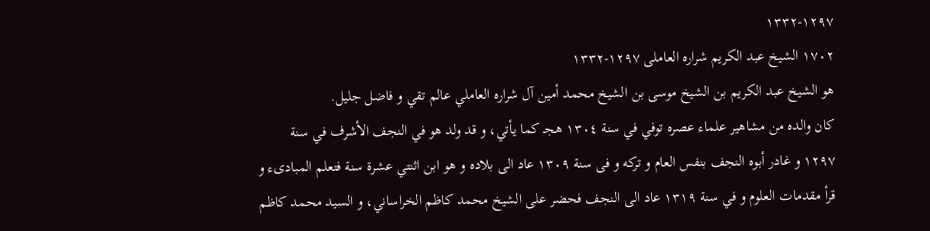١٢٩٧-١٣٣٢
١٧٠٢ الشيخ عبد الكريم شراره العاملى ١٢٩٧-١٣٣٢
هو الشيخ عبد الكريم بن الشيخ موسى بن الشيخ محمد أمين آل شراره العاملي عالم تقي و فاضل جليل.
كان والده من مشاهير علماء عصره توفي في سنة ١٣٠٤ هجـ كما يأتي، و قد ولد هو في النجف الأشرف في سنة ١٢٩٧ و غادر أبوه النجف بنفس العام و تركه و فى سنة ١٣٠٩ عاد الى بلاده و هو ابن اثنتي عشرة سنة فتعلم المبادىء و قرأ مقدمات العلوم و في سنة ١٣١٩ عاد الى النجف فحضر على الشيخ محمد كاظم الخراساني، و السيد محمد كاظم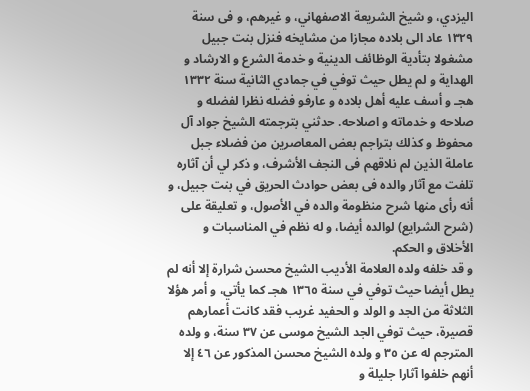اليزدي، و شيخ الشريعة الاصفهاني، و غيرهم، و فى سنة ١٣٢٩ عاد الى بلاده مجازا من مشايخه فنزل بنت جبيل مشغولا بتأدية الوظائف الدينية و خدمة الشرع و الارشاد و الهداية و لم يطل حيث توفي في جمادي الثانية سنة ١٣٣٢ هجـ و أسف عليه أهل بلاده و عارفو فضله نظرا لفضله و صلاحه و خدماته و اصلاحه. حدثني بترجمته الشيخ جواد آل محفوظ و كذلك بتراجم بعض المعاصرين من فضلاء جبل عاملة الذين لم نلاقهم فى النجف الأشرف، و ذكر لي أن آثاره تلفت مع آثار والده فى بعض حوادث الحريق في بنت جبيل، و أنه رأى منها شرح منظومة والده في الأصول، و تعليقة على (شرح الشرايع) لوالده أيضا، و له نظم في المناسبات و الأخلاق و الحكم.
و قد خلفه ولده العلامة الأديب الشيخ محسن شرارة إلا أنه لم يطل أيضا حيث توفي في سنة ١٣٦٥ هجـ كما يأتي، و أمر هؤلا الثلاثة من الجد و الولد و الحفيد غريب فقد كانت أعمارهم قصيرة، حيث توفي الجد الشيخ موسى عن ٣٧ سنة، و ولده المترجم له عن ٣٥ و ولده الشيخ محسن المذكور عن ٤٦ إلا أنهم خلفوا آثارا جليلة و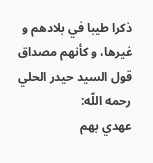ذكرا طيبا في بلادهم و غيرها، و كأنهم مصداق قول السيد حيدر الحلي رحمه اللّه:
عهدي بهم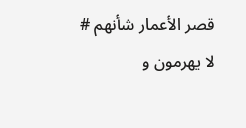قصر الأعمار شأنهم # لا يهرمون و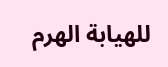للهيابة الهرم